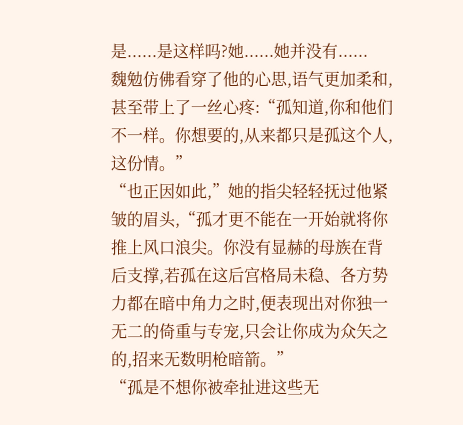是......是这样吗?她......她并没有......
魏勉仿佛看穿了他的心思,语气更加柔和,甚至带上了一丝心疼:“孤知道,你和他们不一样。你想要的,从来都只是孤这个人,这份情。”
“也正因如此,”她的指尖轻轻抚过他紧皱的眉头,“孤才更不能在一开始就将你推上风口浪尖。你没有显赫的母族在背后支撑,若孤在这后宫格局未稳、各方势力都在暗中角力之时,便表现出对你独一无二的倚重与专宠,只会让你成为众矢之的,招来无数明枪暗箭。”
“孤是不想你被牵扯进这些无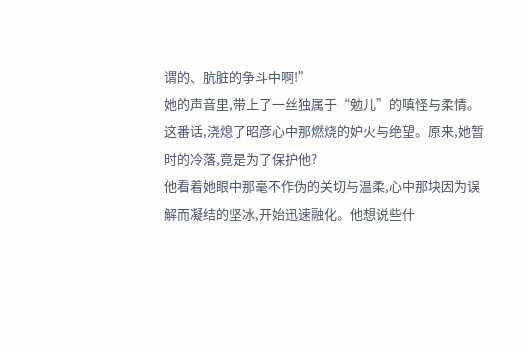谓的、肮脏的争斗中啊!”
她的声音里,带上了一丝独属于“勉儿”的嗔怪与柔情。
这番话,浇熄了昭彦心中那燃烧的妒火与绝望。原来,她暂时的冷落,竟是为了保护他?
他看着她眼中那毫不作伪的关切与温柔,心中那块因为误解而凝结的坚冰,开始迅速融化。他想说些什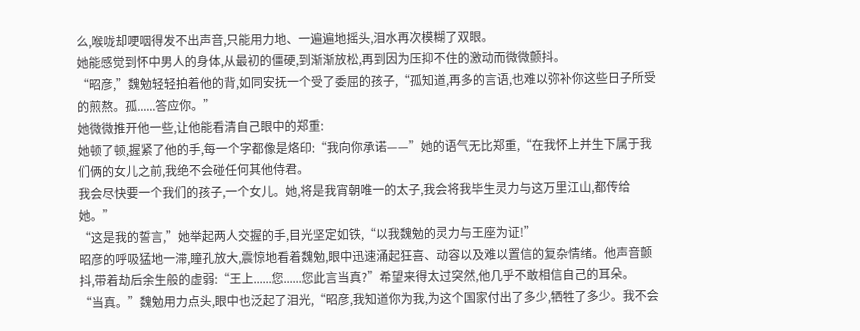么,喉咙却哽咽得发不出声音,只能用力地、一遍遍地摇头,泪水再次模糊了双眼。
她能感觉到怀中男人的身体,从最初的僵硬,到渐渐放松,再到因为压抑不住的激动而微微颤抖。
“昭彦,”魏勉轻轻拍着他的背,如同安抚一个受了委屈的孩子,“孤知道,再多的言语,也难以弥补你这些日子所受的煎熬。孤......答应你。”
她微微推开他一些,让他能看清自己眼中的郑重:
她顿了顿,握紧了他的手,每一个字都像是烙印:“我向你承诺——”她的语气无比郑重,“在我怀上并生下属于我们俩的女儿之前,我绝不会碰任何其他侍君。
我会尽快要一个我们的孩子,一个女儿。她,将是我宵朝唯一的太子,我会将我毕生灵力与这万里江山,都传给她。”
“这是我的誓言,”她举起两人交握的手,目光坚定如铁,“以我魏勉的灵力与王座为证!”
昭彦的呼吸猛地一滞,瞳孔放大,震惊地看着魏勉,眼中迅速涌起狂喜、动容以及难以置信的复杂情绪。他声音颤抖,带着劫后余生般的虚弱:“王上......您......您此言当真?”希望来得太过突然,他几乎不敢相信自己的耳朵。
“当真。”魏勉用力点头,眼中也泛起了泪光,“昭彦,我知道你为我,为这个国家付出了多少,牺牲了多少。我不会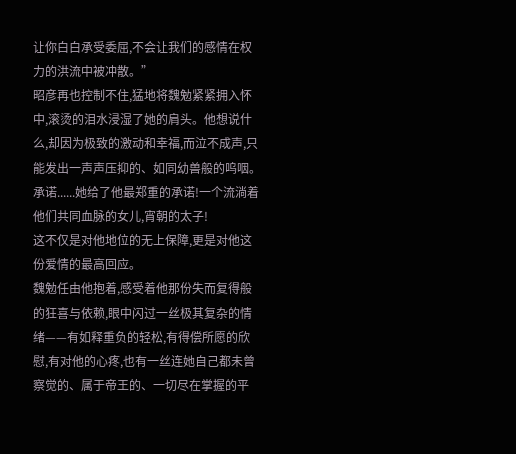让你白白承受委屈,不会让我们的感情在权力的洪流中被冲散。”
昭彦再也控制不住,猛地将魏勉紧紧拥入怀中,滚烫的泪水浸湿了她的肩头。他想说什么,却因为极致的激动和幸福,而泣不成声,只能发出一声声压抑的、如同幼兽般的呜咽。
承诺......她给了他最郑重的承诺!一个流淌着他们共同血脉的女儿,宵朝的太子!
这不仅是对他地位的无上保障,更是对他这份爱情的最高回应。
魏勉任由他抱着,感受着他那份失而复得般的狂喜与依赖,眼中闪过一丝极其复杂的情绪——有如释重负的轻松,有得偿所愿的欣慰,有对他的心疼,也有一丝连她自己都未曾察觉的、属于帝王的、一切尽在掌握的平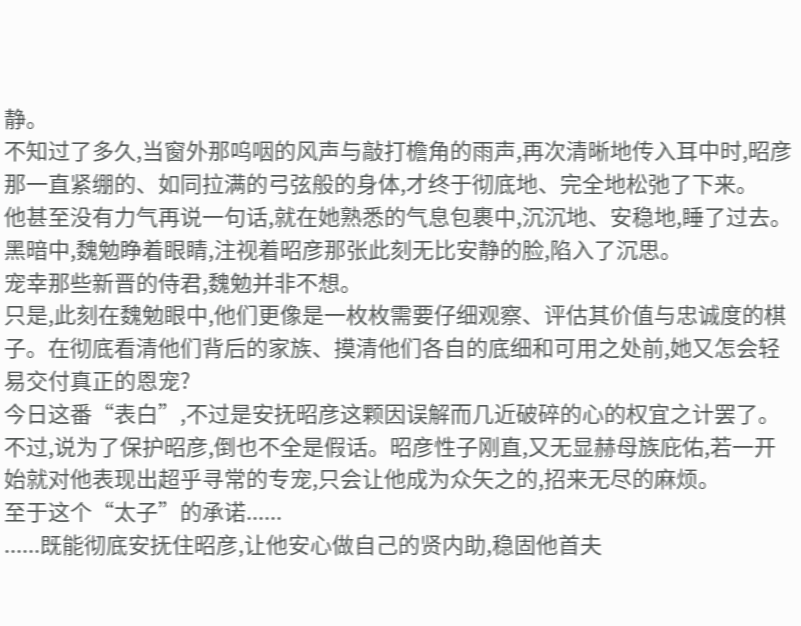静。
不知过了多久,当窗外那呜咽的风声与敲打檐角的雨声,再次清晰地传入耳中时,昭彦那一直紧绷的、如同拉满的弓弦般的身体,才终于彻底地、完全地松弛了下来。
他甚至没有力气再说一句话,就在她熟悉的气息包裹中,沉沉地、安稳地,睡了过去。
黑暗中,魏勉睁着眼睛,注视着昭彦那张此刻无比安静的脸,陷入了沉思。
宠幸那些新晋的侍君,魏勉并非不想。
只是,此刻在魏勉眼中,他们更像是一枚枚需要仔细观察、评估其价值与忠诚度的棋子。在彻底看清他们背后的家族、摸清他们各自的底细和可用之处前,她又怎会轻易交付真正的恩宠?
今日这番“表白”,不过是安抚昭彦这颗因误解而几近破碎的心的权宜之计罢了。
不过,说为了保护昭彦,倒也不全是假话。昭彦性子刚直,又无显赫母族庇佑,若一开始就对他表现出超乎寻常的专宠,只会让他成为众矢之的,招来无尽的麻烦。
至于这个“太子”的承诺......
......既能彻底安抚住昭彦,让他安心做自己的贤内助,稳固他首夫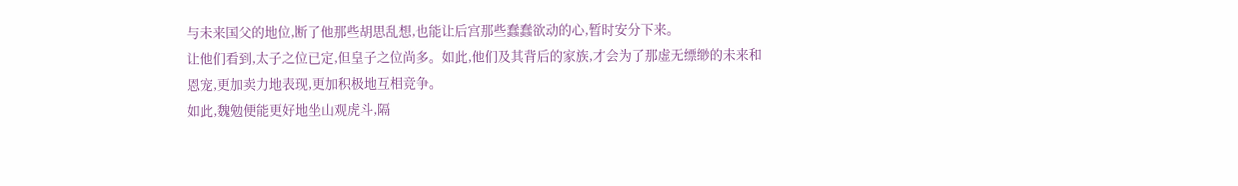与未来国父的地位,断了他那些胡思乱想,也能让后宫那些蠢蠢欲动的心,暂时安分下来。
让他们看到,太子之位已定,但皇子之位尚多。如此,他们及其背后的家族,才会为了那虚无缥缈的未来和恩宠,更加卖力地表现,更加积极地互相竞争。
如此,魏勉便能更好地坐山观虎斗,隔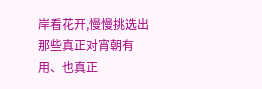岸看花开,慢慢挑选出那些真正对宵朝有用、也真正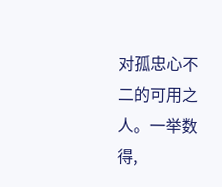对孤忠心不二的可用之人。一举数得,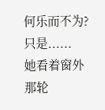何乐而不为?
只是......
她看着窗外那轮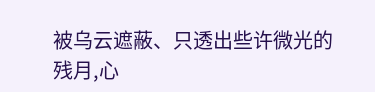被乌云遮蔽、只透出些许微光的残月,心